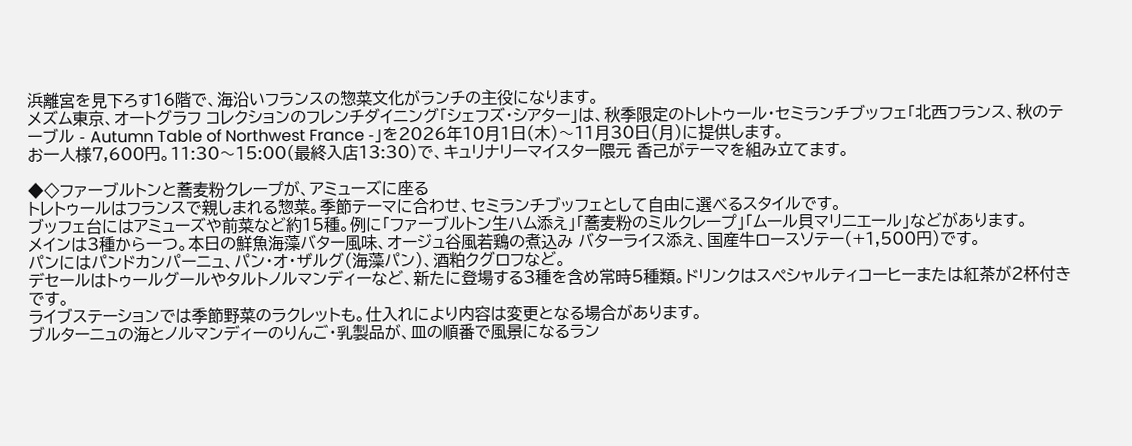浜離宮を見下ろす16階で、海沿いフランスの惣菜文化がランチの主役になります。
メズム東京、オートグラフ コレクションのフレンチダイニング「シェフズ・シアター」は、秋季限定のトレトゥール・セミランチブッフェ「北西フランス、秋のテーブル - Autumn Table of Northwest France -」を2026年10月1日(木)〜11月30日(月)に提供します。
お一人様7,600円。11:30〜15:00(最終入店13:30)で、キュリナリーマイスター隈元 香己がテーマを組み立てます。

◆◇ファーブルトンと蕎麦粉クレープが、アミューズに座る
トレトゥールはフランスで親しまれる惣菜。季節テーマに合わせ、セミランチブッフェとして自由に選べるスタイルです。
ブッフェ台にはアミューズや前菜など約15種。例に「ファーブルトン生ハム添え」「蕎麦粉のミルクレープ」「ムール貝マリニエール」などがあります。
メインは3種から一つ。本日の鮮魚海藻バター風味、オージュ谷風若鶏の煮込み バターライス添え、国産牛ロースソテー(+1,500円)です。
パンにはパンドカンパーニュ、パン・オ・ザルグ(海藻パン)、酒粕クグロフなど。
デセールはトゥールグールやタルトノルマンディーなど、新たに登場する3種を含め常時5種類。ドリンクはスペシャルティコーヒーまたは紅茶が2杯付きです。
ライブステーションでは季節野菜のラクレットも。仕入れにより内容は変更となる場合があります。
ブルターニュの海とノルマンディーのりんご・乳製品が、皿の順番で風景になるラン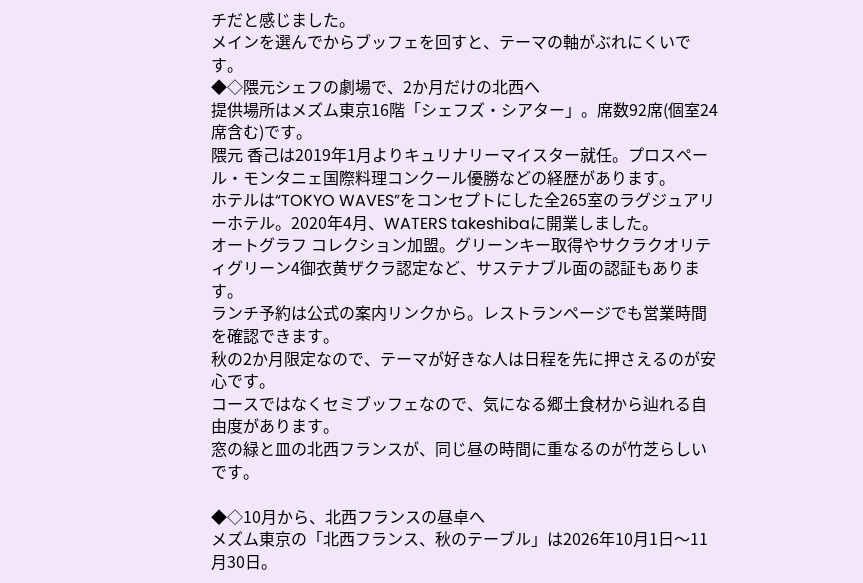チだと感じました。
メインを選んでからブッフェを回すと、テーマの軸がぶれにくいです。
◆◇隈元シェフの劇場で、2か月だけの北西へ
提供場所はメズム東京16階「シェフズ・シアター」。席数92席(個室24席含む)です。
隈元 香己は2019年1月よりキュリナリーマイスター就任。プロスペール・モンタニェ国際料理コンクール優勝などの経歴があります。
ホテルは“TOKYO WAVES”をコンセプトにした全265室のラグジュアリーホテル。2020年4月、WATERS takeshibaに開業しました。
オートグラフ コレクション加盟。グリーンキー取得やサクラクオリティグリーン4御衣黄ザクラ認定など、サステナブル面の認証もあります。
ランチ予約は公式の案内リンクから。レストランページでも営業時間を確認できます。
秋の2か月限定なので、テーマが好きな人は日程を先に押さえるのが安心です。
コースではなくセミブッフェなので、気になる郷土食材から辿れる自由度があります。
窓の緑と皿の北西フランスが、同じ昼の時間に重なるのが竹芝らしいです。

◆◇10月から、北西フランスの昼卓へ
メズム東京の「北西フランス、秋のテーブル」は2026年10月1日〜11月30日。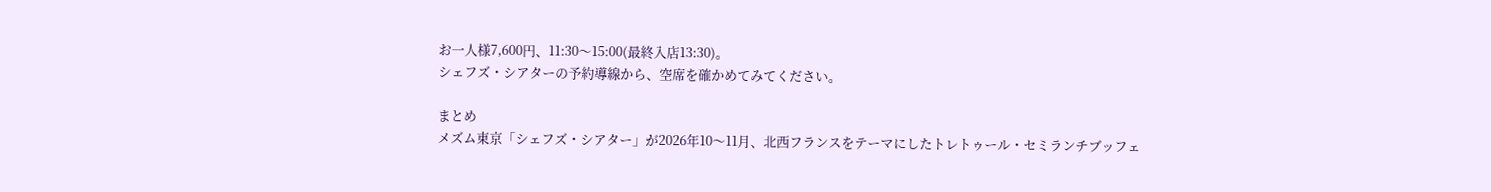お一人様7,600円、11:30〜15:00(最終入店13:30)。
シェフズ・シアターの予約導線から、空席を確かめてみてください。

まとめ
メズム東京「シェフズ・シアター」が2026年10〜11月、北西フランスをテーマにしたトレトゥール・セミランチブッフェ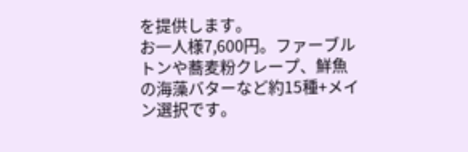を提供します。
お一人様7,600円。ファーブルトンや蕎麦粉クレープ、鮮魚の海藻バターなど約15種+メイン選択です。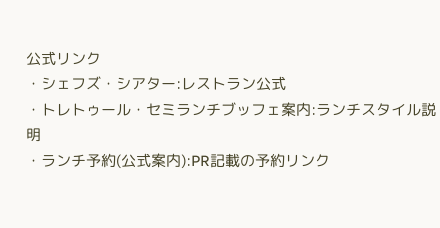公式リンク
・シェフズ・シアター:レストラン公式
・トレトゥール・セミランチブッフェ案内:ランチスタイル説明
・ランチ予約(公式案内):PR記載の予約リンク